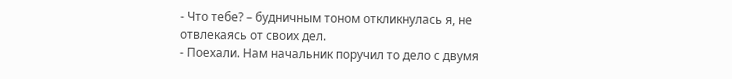- Что тебе? – будничным тоном откликнулась я, не отвлекаясь от своих дел.
- Поехали. Нам начальник поручил то дело с двумя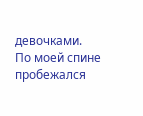девочками.
По моей спине пробежался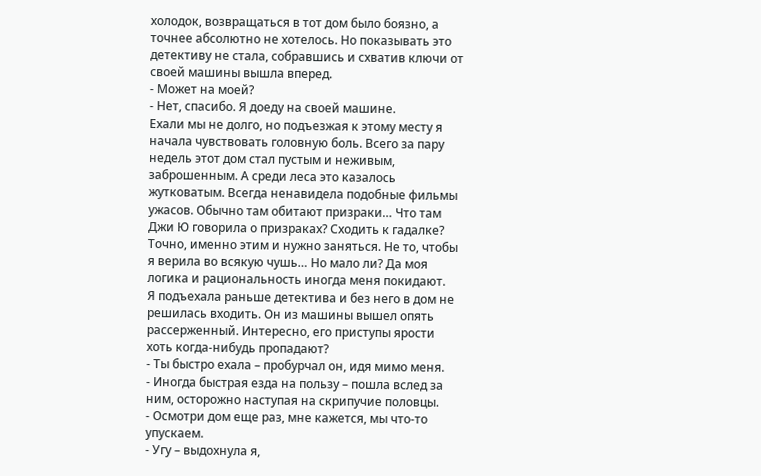холодок, возвращаться в тот дом было боязно, а точнее абсолютно не хотелось. Но показывать это детективу не стала, собравшись и схватив ключи от своей машины вышла вперед.
- Может на моей?
- Нет, спасибо. Я доеду на своей машине.
Ехали мы не долго, но подъезжая к этому месту я начала чувствовать головную боль. Всего за пару недель этот дом стал пустым и неживым, заброшенным. А среди леса это казалось жутковатым. Всегда ненавидела подобные фильмы ужасов. Обычно там обитают призраки… Что там Джи Ю говорила о призраках? Сходить к гадалке? Точно, именно этим и нужно заняться. Не то, чтобы я верила во всякую чушь… Но мало ли? Да моя логика и рациональность иногда меня покидают.
Я подъехала раньше детектива и без него в дом не решилась входить. Он из машины вышел опять рассерженный. Интересно, его приступы ярости хоть когда-нибудь пропадают?
- Ты быстро ехала – пробурчал он, идя мимо меня.
- Иногда быстрая езда на пользу – пошла вслед за ним, осторожно наступая на скрипучие половцы.
- Осмотри дом еще раз, мне кажется, мы что-то упускаем.
- Угу – выдохнула я,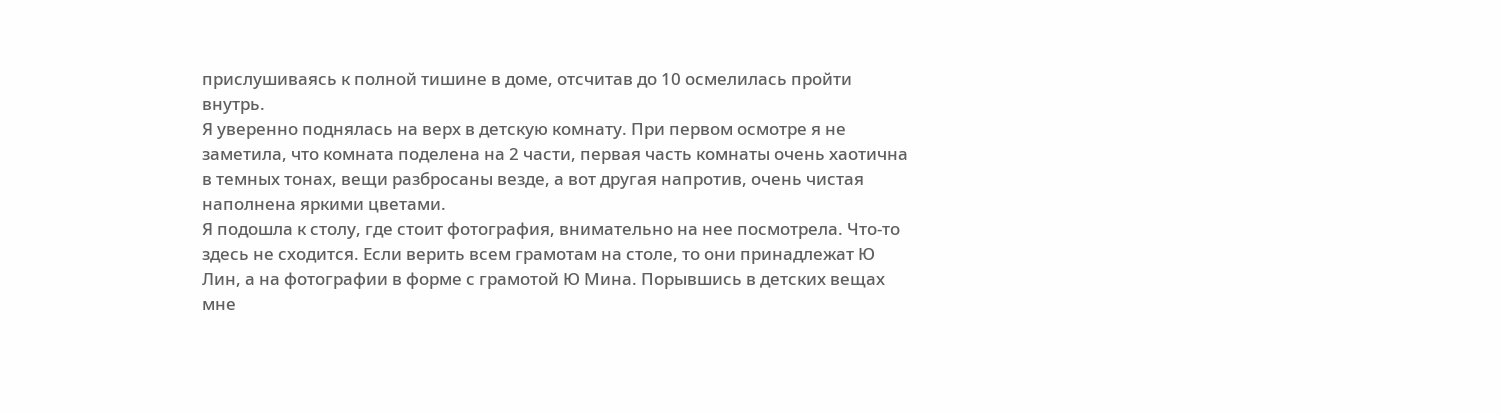прислушиваясь к полной тишине в доме, отсчитав до 10 осмелилась пройти внутрь.
Я уверенно поднялась на верх в детскую комнату. При первом осмотре я не заметила, что комната поделена на 2 части, первая часть комнаты очень хаотична в темных тонах, вещи разбросаны везде, а вот другая напротив, очень чистая наполнена яркими цветами.
Я подошла к столу, где стоит фотография, внимательно на нее посмотрела. Что-то здесь не сходится. Если верить всем грамотам на столе, то они принадлежат Ю Лин, а на фотографии в форме с грамотой Ю Мина. Порывшись в детских вещах мне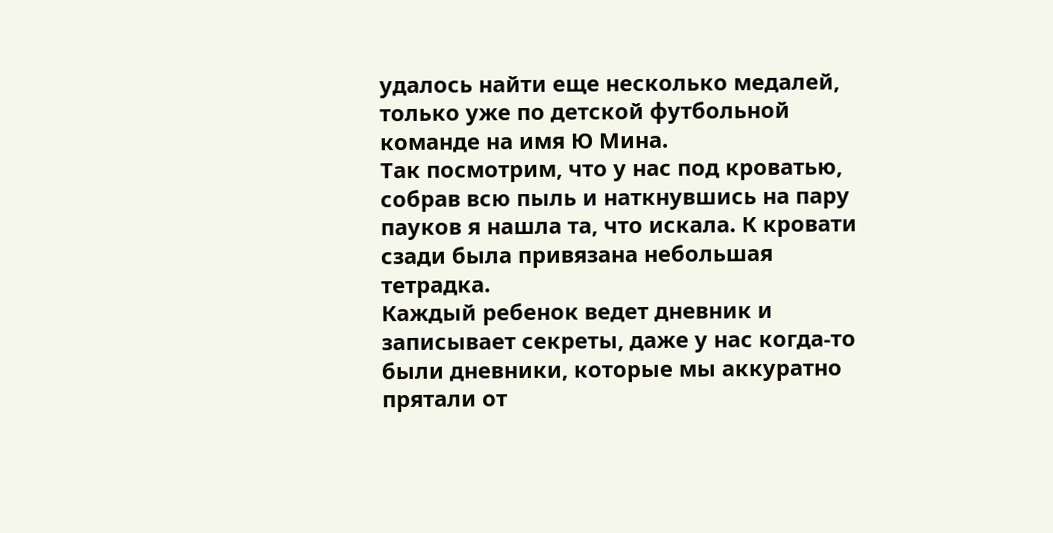удалось найти еще несколько медалей, только уже по детской футбольной команде на имя Ю Мина.
Так посмотрим, что у нас под кроватью, собрав всю пыль и наткнувшись на пару пауков я нашла та, что искала. К кровати сзади была привязана небольшая тетрадка.
Каждый ребенок ведет дневник и записывает секреты, даже у нас когда-то были дневники, которые мы аккуратно прятали от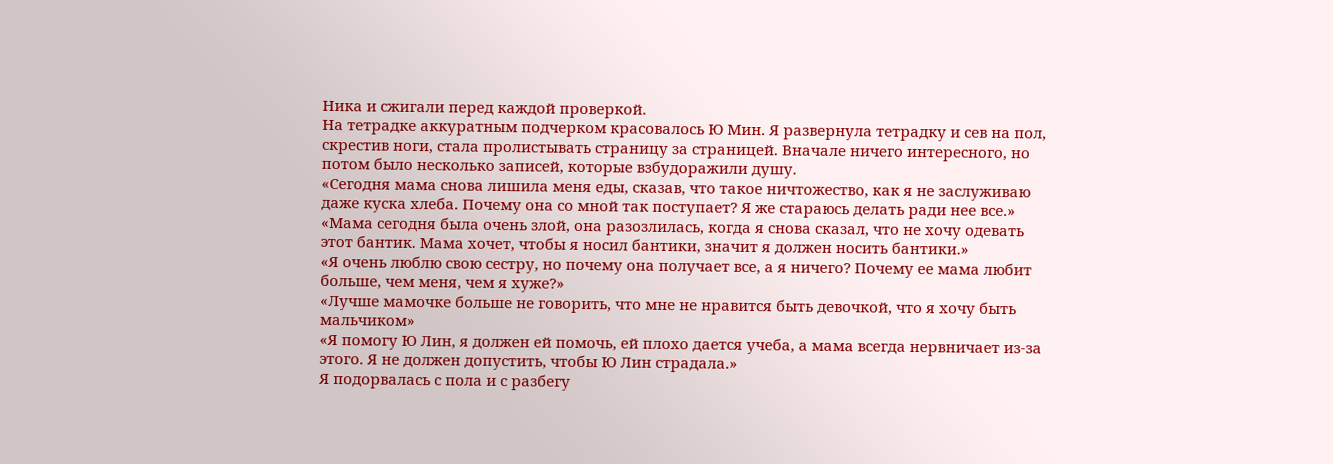Ника и сжигали перед каждой проверкой.
На тетрадке аккуратным подчерком красовалось Ю Мин. Я развернула тетрадку и сев на пол, скрестив ноги, стала пролистывать страницу за страницей. Вначале ничего интересного, но потом было несколько записей, которые взбудоражили душу.
«Сегодня мама снова лишила меня еды, сказав, что такое ничтожество, как я не заслуживаю даже куска хлеба. Почему она со мной так поступает? Я же стараюсь делать ради нее все.»
«Мама сегодня была очень злой, она разозлилась, когда я снова сказал, что не хочу одевать этот бантик. Мама хочет, чтобы я носил бантики, значит я должен носить бантики.»
«Я очень люблю свою сестру, но почему она получает все, а я ничего? Почему ее мама любит больше, чем меня, чем я хуже?»
«Лучше мамочке больше не говорить, что мне не нравится быть девочкой, что я хочу быть мальчиком»
«Я помогу Ю Лин, я должен ей помочь, ей плохо дается учеба, а мама всегда нервничает из-за этого. Я не должен допустить, чтобы Ю Лин страдала.»
Я подорвалась с пола и с разбегу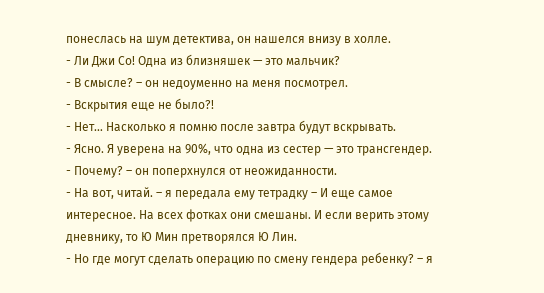понеслась на шум детектива, он нашелся внизу в холле.
- Ли Джи Со! Одна из близняшек — это мальчик?
- В смысле? – он недоуменно на меня посмотрел.
- Вскрытия еще не было?!
- Нет… Насколько я помню после завтра будут вскрывать.
- Ясно. Я уверена на 90%, что одна из сестер — это трансгендер.
- Почему? – он поперхнулся от неожиданности.
- На вот, читай. – я передала ему тетрадку – И еще самое интересное. На всех фотках они смешаны. И если верить этому дневнику, то Ю Мин претворялся Ю Лин.
- Но где могут сделать операцию по смену гендера ребенку? – я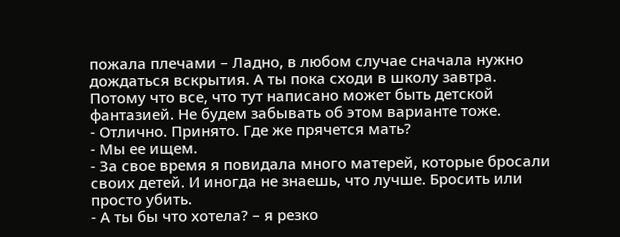пожала плечами – Ладно, в любом случае сначала нужно дождаться вскрытия. А ты пока сходи в школу завтра. Потому что все, что тут написано может быть детской фантазией. Не будем забывать об этом варианте тоже.
- Отлично. Принято. Где же прячется мать?
- Мы ее ищем.
- За свое время я повидала много матерей, которые бросали своих детей. И иногда не знаешь, что лучше. Бросить или просто убить.
- А ты бы что хотела? – я резко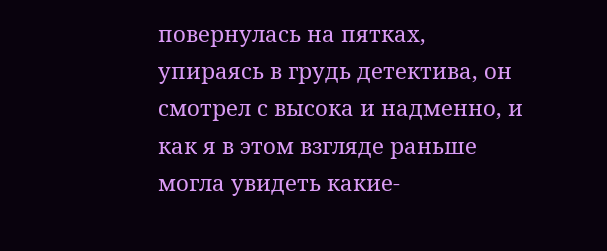повернулась на пятках, упираясь в грудь детектива, он смотрел с высока и надменно, и как я в этом взгляде раньше могла увидеть какие-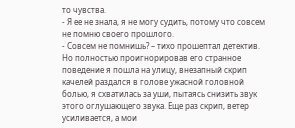то чувства.
- Я ее не знала, я не могу судить, потому что совсем не помню своего прошлого.
- Совсем не помнишь? – тихо прошептал детектив.
Но полностью проигнорировав его странное поведение я пошла на улицу, внезапный скрип качелей раздался в голове ужасной головной болью, я схватилась за уши, пытаясь снизить звук этого оглушающего звука. Еще раз скрип, ветер усиливается, а мои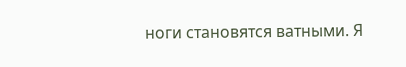ноги становятся ватными. Я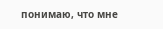понимаю, что мне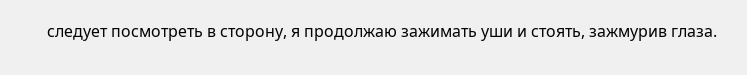следует посмотреть в сторону, я продолжаю зажимать уши и стоять, зажмурив глаза.